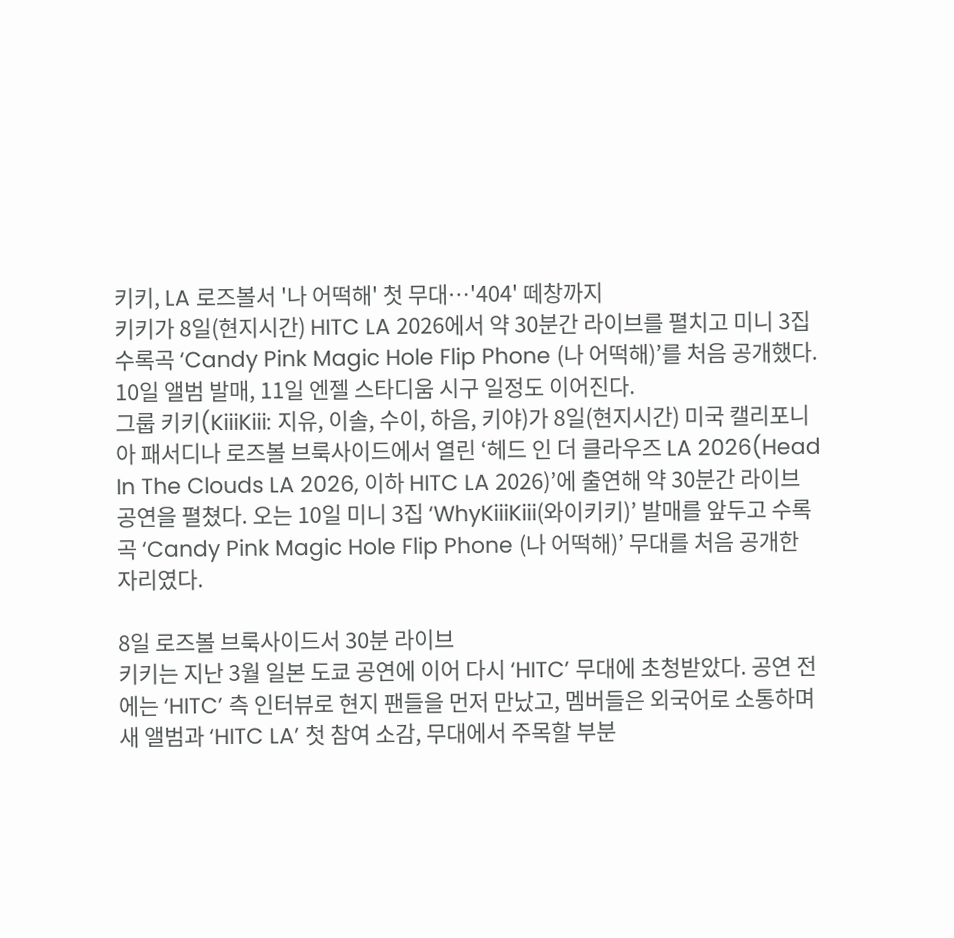키키, LA 로즈볼서 '나 어떡해' 첫 무대…'404' 떼창까지
키키가 8일(현지시간) HITC LA 2026에서 약 30분간 라이브를 펼치고 미니 3집 수록곡 ‘Candy Pink Magic Hole Flip Phone (나 어떡해)’를 처음 공개했다. 10일 앨범 발매, 11일 엔젤 스타디움 시구 일정도 이어진다.
그룹 키키(KiiiKiii: 지유, 이솔, 수이, 하음, 키야)가 8일(현지시간) 미국 캘리포니아 패서디나 로즈볼 브룩사이드에서 열린 ‘헤드 인 더 클라우즈 LA 2026(Head In The Clouds LA 2026, 이하 HITC LA 2026)’에 출연해 약 30분간 라이브 공연을 펼쳤다. 오는 10일 미니 3집 ‘WhyKiiiKiii(와이키키)’ 발매를 앞두고 수록곡 ‘Candy Pink Magic Hole Flip Phone (나 어떡해)’ 무대를 처음 공개한 자리였다.

8일 로즈볼 브룩사이드서 30분 라이브
키키는 지난 3월 일본 도쿄 공연에 이어 다시 ‘HITC’ 무대에 초청받았다. 공연 전에는 ‘HITC’ 측 인터뷰로 현지 팬들을 먼저 만났고, 멤버들은 외국어로 소통하며 새 앨범과 ‘HITC LA’ 첫 참여 소감, 무대에서 주목할 부분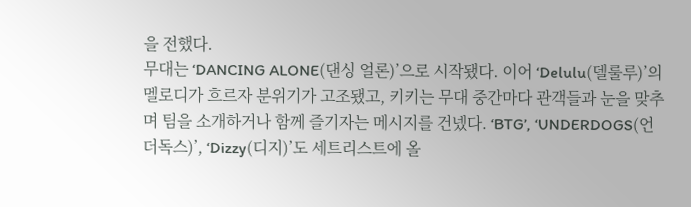을 전했다.
무대는 ‘DANCING ALONE(댄싱 얼론)’으로 시작됐다. 이어 ‘Delulu(델룰루)’의 멜로디가 흐르자 분위기가 고조됐고, 키키는 무대 중간마다 관객들과 눈을 맞추며 팀을 소개하거나 함께 즐기자는 메시지를 건넸다. ‘BTG’, ‘UNDERDOGS(언더독스)’, ‘Dizzy(디지)’도 세트리스트에 올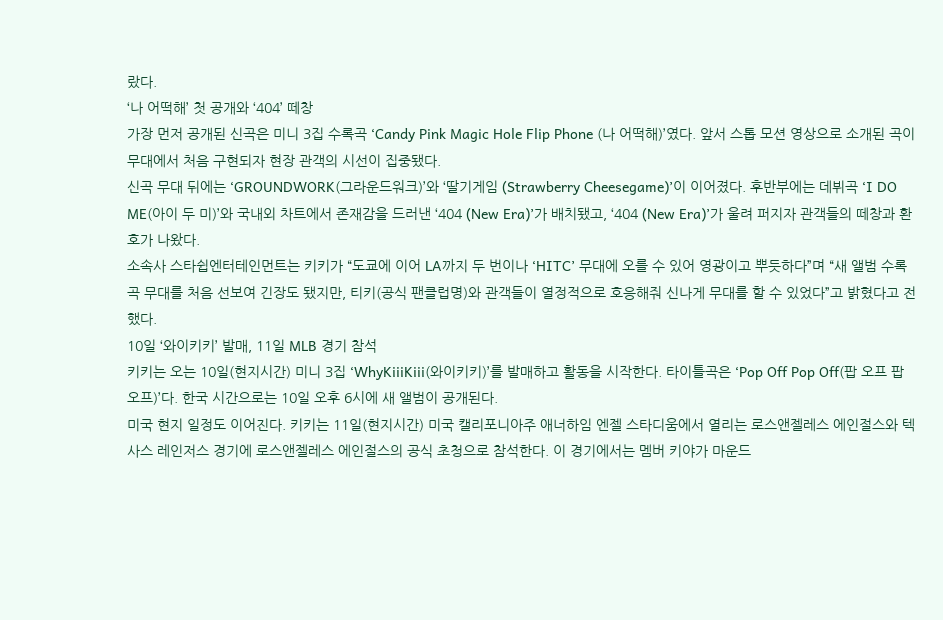랐다.
‘나 어떡해’ 첫 공개와 ‘404’ 떼창
가장 먼저 공개된 신곡은 미니 3집 수록곡 ‘Candy Pink Magic Hole Flip Phone (나 어떡해)’였다. 앞서 스톱 모션 영상으로 소개된 곡이 무대에서 처음 구현되자 현장 관객의 시선이 집중됐다.
신곡 무대 뒤에는 ‘GROUNDWORK(그라운드워크)’와 ‘딸기게임 (Strawberry Cheesegame)’이 이어졌다. 후반부에는 데뷔곡 ‘I DO ME(아이 두 미)’와 국내외 차트에서 존재감을 드러낸 ‘404 (New Era)’가 배치됐고, ‘404 (New Era)’가 울려 퍼지자 관객들의 떼창과 환호가 나왔다.
소속사 스타쉽엔터테인먼트는 키키가 “도쿄에 이어 LA까지 두 번이나 ‘HITC’ 무대에 오를 수 있어 영광이고 뿌듯하다”며 “새 앨범 수록곡 무대를 처음 선보여 긴장도 됐지만, 티키(공식 팬클럽명)와 관객들이 열정적으로 호응해줘 신나게 무대를 할 수 있었다”고 밝혔다고 전했다.
10일 ‘와이키키’ 발매, 11일 MLB 경기 참석
키키는 오는 10일(현지시간) 미니 3집 ‘WhyKiiiKiii(와이키키)’를 발매하고 활동을 시작한다. 타이틀곡은 ‘Pop Off Pop Off(팝 오프 팝 오프)’다. 한국 시간으로는 10일 오후 6시에 새 앨범이 공개된다.
미국 현지 일정도 이어진다. 키키는 11일(현지시간) 미국 캘리포니아주 애너하임 엔젤 스타디움에서 열리는 로스앤젤레스 에인절스와 텍사스 레인저스 경기에 로스앤젤레스 에인절스의 공식 초청으로 참석한다. 이 경기에서는 멤버 키야가 마운드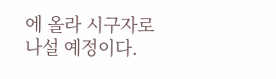에 올라 시구자로 나설 예정이다.